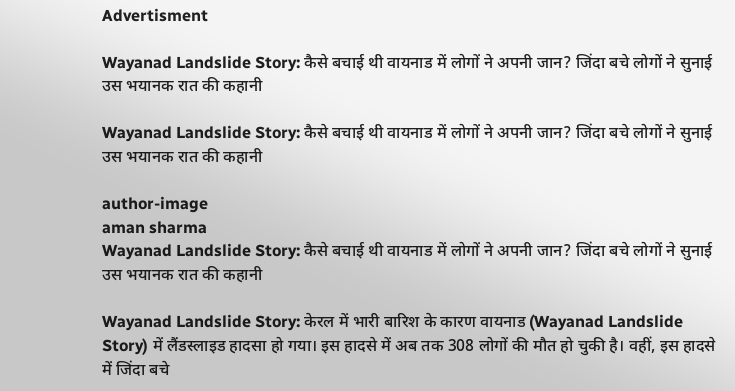Advertisment

Wayanad Landslide Story: कैसे बचाई थी वायनाड में लोगों ने अपनी जान? जिंदा बचे लोगों ने सुनाई उस भयानक रात की कहानी

Wayanad Landslide Story: कैसे बचाई थी वायनाड में लोगों ने अपनी जान? जिंदा बचे लोगों ने सुनाई उस भयानक रात की कहानी

author-image
aman sharma
Wayanad Landslide Story: कैसे बचाई थी वायनाड में लोगों ने अपनी जान? जिंदा बचे लोगों ने सुनाई उस भयानक रात की कहानी

Wayanad Landslide Story: केरल में भारी बारिश के कारण वायनाड (Wayanad Landslide Story) में लैंडस्लाइड हादसा हो गया। इस हादसे में अब तक 308 लोगों की मौत हो चुकी है। वहीं, इस हादसे में जिंदा बचे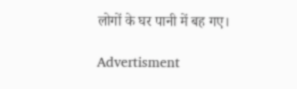लोगों के घर पानी में बह गए।

Advertisment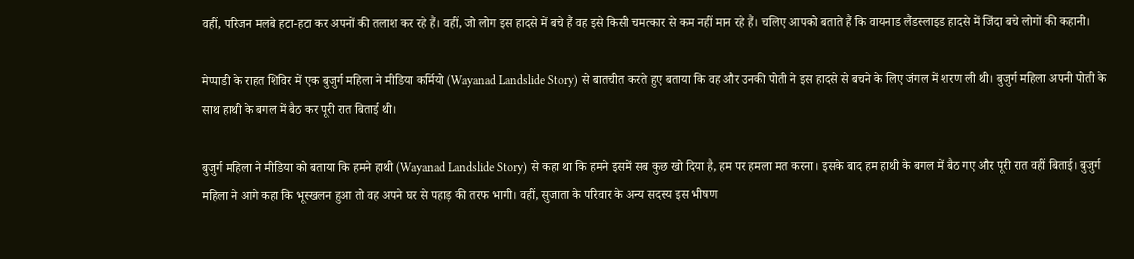वहीं, परिजन मलबे हटा-हटा कर अपनों की तलाश कर रहे हैं। वहीं, जो लोग इस हादसे में बचे हैं वह इसे किसी चमत्कार से कम नहीं मान रहे हैं। चलिए आपको बताते हैं कि वायनाड लैंडस्लाइड हादसे में जिंदा बचे लोगों की कहानी।

मेप्पाडी के राहत शिविर में एक बुजुर्ग महिला ने मीडिया कर्मियो (Wayanad Landslide Story) से बातचीत करते हुए बताया कि वह और उनकी पोती ने इस हादसे से बचने के लिए जंगल में शरण ली थी। बुजुर्ग महिला अपनी पोती के साथ हाथी के बगल में बैठ कर पूरी रात बिताई थी।

बुजुर्ग महिला ने मीडिया को बताया कि हमने हाथी (Wayanad Landslide Story) से कहा था कि हमने इसमें सब कुछ खो दिया है, हम पर हमला मत करना। इसके बाद हम हाथी के बगल में बैठ गए और पूरी रात वहीं बिताई। बुजुर्ग महिला ने आगे कहा कि भूस्खलन हुआ तो वह अपने घर से पहाड़ की तरफ भागी। वहीं, सुजाता के परिवार के अन्य सदस्य इस भीषण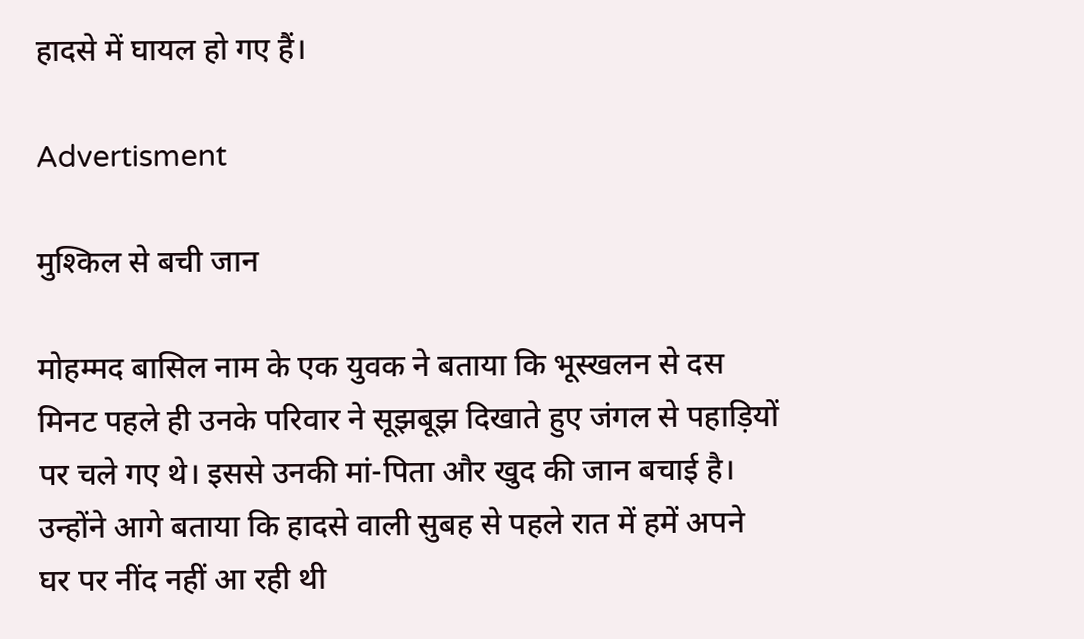हादसे में घायल हो गए हैं।

Advertisment

मुश्किल से बची जान

मोहम्मद बासिल नाम के एक युवक ने बताया कि भूस्खलन से दस मिनट पहले ही उनके परिवार ने सूझबूझ दिखाते हुए जंगल से पहाड़ियों पर चले गए थे। इससे उनकी मां-पिता और खुद की जान बचाई है। उन्होंने आगे बताया कि हादसे वाली सुबह से पहले रात में हमें अपने घर पर नींद नहीं आ रही थी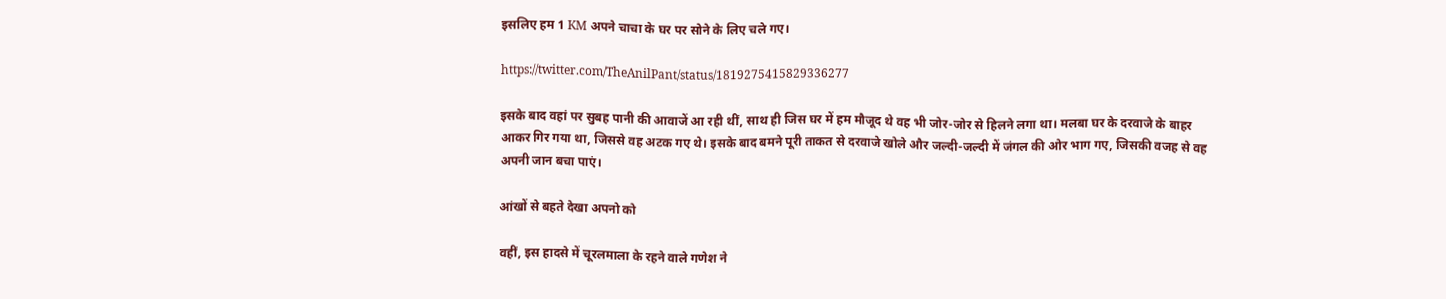इसलिए हम 1 KM अपने चाचा के घर पर सोने के लिए चले गए।

https://twitter.com/TheAnilPant/status/1819275415829336277

इसके बाद वहां पर सुबह पानी की आवाजें आ रही थीं, साथ ही जिस घर में हम मौजूद थे वह भी जोर-जोर से हिलने लगा था। मलबा घर के दरवाजे के बाहर आकर गिर गया था, जिससे वह अटक गए थे। इसके बाद बमने पूरी ताकत से दरवाजे खोले और जल्दी-जल्दी में जंगल की ओर भाग गए, जिसकी वजह से वह अपनी जान बचा पाएं।

आंखों से बहते देखा अपनो को

वहीं, इस हादसे में चूरलमाला के रहने वाले गणेश ने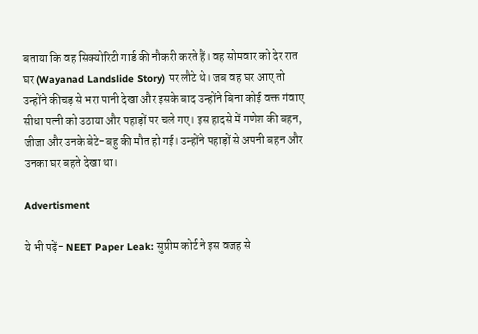बताया कि वह सिक्योरिटी गार्ड की नौकरी करते हैं। वह सोमवार को देर रात घर (Wayanad Landslide Story) पर लौटे थे। जब वह घर आए तो उन्होंने कीचड़ से भरा पानी देखा और इसके बाद उन्होंने बिना कोई वक्त गंवाए सीधा पत्नी को उठाया और पहाड़ों पर चले गए। इस हादसे में गणेश की बहन, जीजा और उनके बेटे-बहु की मौत हो गई। उन्होंने पहाड़ों से अपनी बहन और उनका घर बहते देखा था।

Advertisment

ये भी पढ़ें- NEET Paper Leak: सुप्रीम कोर्ट ने इस वजह से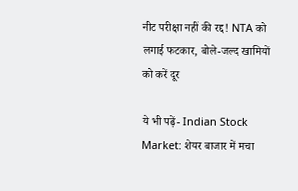नीट परीक्षा नहीं की रद्द! NTA को लगाई फटकार, बोले-जल्द खामियों को करें दूर

ये भी पढ़ें- Indian Stock Market: शेयर बाजार में मचा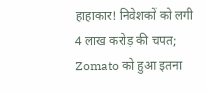हाहाकार! निवेशकों को लगी 4 लाख करोड़ की चपत; Zomato को हुआ इतना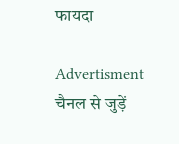फायदा

Advertisment
चैनल से जुड़ें